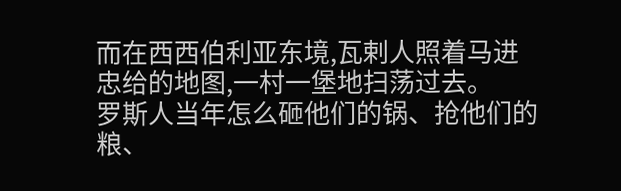而在西西伯利亚东境,瓦剌人照着马进忠给的地图,一村一堡地扫荡过去。
罗斯人当年怎么砸他们的锅、抢他们的粮、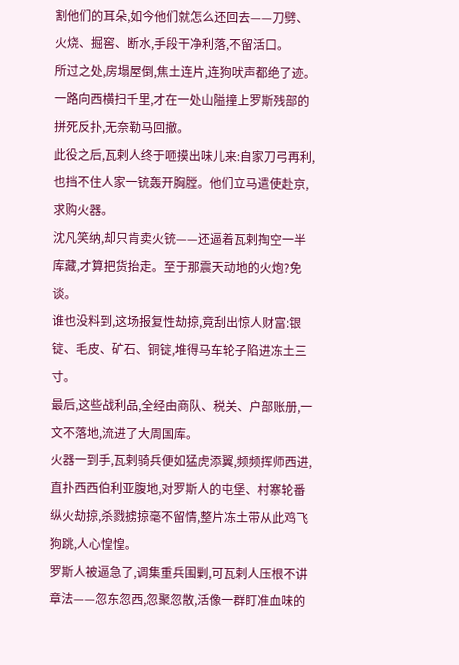割他们的耳朵,如今他们就怎么还回去——刀劈、火烧、掘窖、断水,手段干净利落,不留活口。
所过之处,房塌屋倒,焦土连片,连狗吠声都绝了迹。
一路向西横扫千里,才在一处山隘撞上罗斯残部的拼死反扑,无奈勒马回撤。
此役之后,瓦剌人终于咂摸出味儿来:自家刀弓再利,也挡不住人家一铳轰开胸膛。他们立马遣使赴京,求购火器。
沈凡笑纳,却只肯卖火铳——还逼着瓦剌掏空一半库藏,才算把货抬走。至于那震天动地的火炮?免谈。
谁也没料到,这场报复性劫掠,竟刮出惊人财富:银锭、毛皮、矿石、铜锭,堆得马车轮子陷进冻土三寸。
最后,这些战利品,全经由商队、税关、户部账册,一文不落地,流进了大周国库。
火器一到手,瓦剌骑兵便如猛虎添翼,频频挥师西进,直扑西西伯利亚腹地,对罗斯人的屯堡、村寨轮番纵火劫掠,杀戮掳掠毫不留情,整片冻土带从此鸡飞狗跳,人心惶惶。
罗斯人被逼急了,调集重兵围剿,可瓦剌人压根不讲章法——忽东忽西,忽聚忽散,活像一群盯准血味的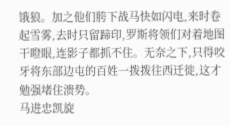饿狼。加之他们胯下战马快如闪电,来时卷起雪雾,去时只留蹄印,罗斯将领们对着地图干瞪眼,连影子都抓不住。无奈之下,只得咬牙将东部边屯的百姓一拨拨往西迁徙,这才勉强堵住溃势。
马进忠凯旋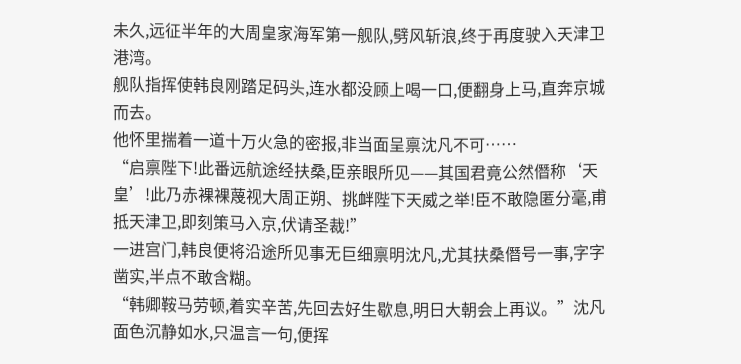未久,远征半年的大周皇家海军第一舰队,劈风斩浪,终于再度驶入天津卫港湾。
舰队指挥使韩良刚踏足码头,连水都没顾上喝一口,便翻身上马,直奔京城而去。
他怀里揣着一道十万火急的密报,非当面呈禀沈凡不可……
“启禀陛下!此番远航途经扶桑,臣亲眼所见——其国君竟公然僭称‘天皇’!此乃赤裸裸蔑视大周正朔、挑衅陛下天威之举!臣不敢隐匿分毫,甫抵天津卫,即刻策马入京,伏请圣裁!”
一进宫门,韩良便将沿途所见事无巨细禀明沈凡,尤其扶桑僭号一事,字字凿实,半点不敢含糊。
“韩卿鞍马劳顿,着实辛苦,先回去好生歇息,明日大朝会上再议。”沈凡面色沉静如水,只温言一句,便挥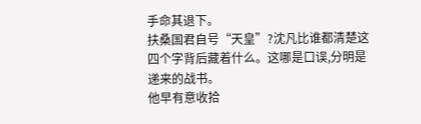手命其退下。
扶桑国君自号“天皇”?沈凡比谁都清楚这四个字背后藏着什么。这哪是口误,分明是递来的战书。
他早有意收拾